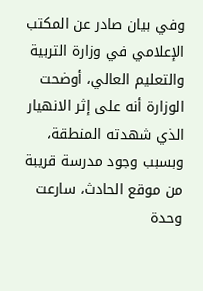وفي بيان صادر عن المكتب الإعلامي في وزارة التربية والتعليم العالي، أوضحت الوزارة أنه على إثر الانهيار الذي شهدته المنطقة، وبسبب وجود مدرسة قريبة من موقع الحادث، سارعت وحدة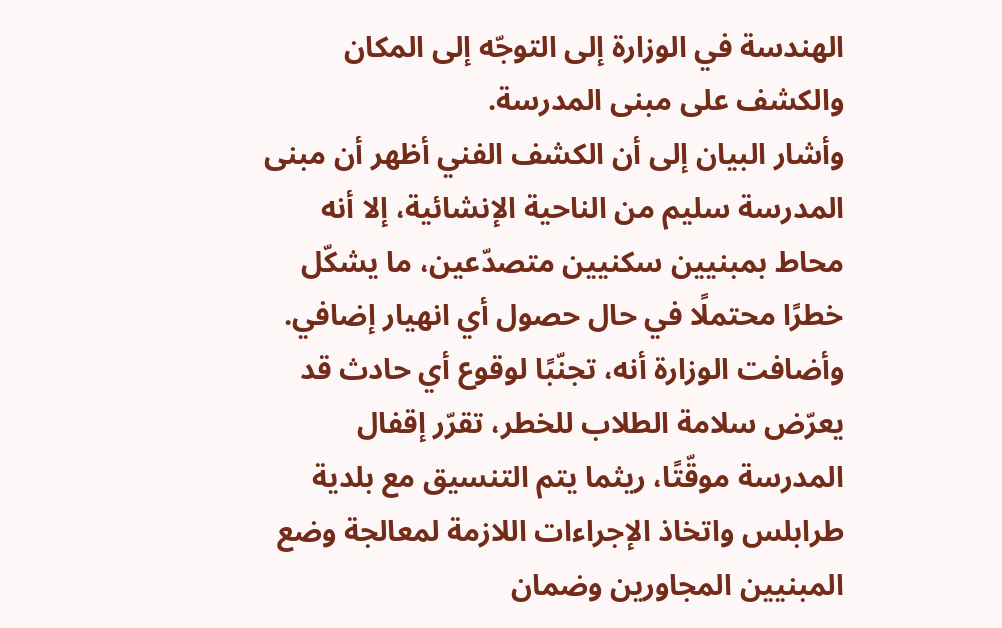الهندسة في الوزارة إلى التوجّه إلى المكان والكشف على مبنى المدرسة.
وأشار البيان إلى أن الكشف الفني أظهر أن مبنى المدرسة سليم من الناحية الإنشائية، إلا أنه محاط بمبنيين سكنيين متصدّعين، ما يشكّل خطرًا محتملًا في حال حصول أي انهيار إضافي.
وأضافت الوزارة أنه، تجنّبًا لوقوع أي حادث قد يعرّض سلامة الطلاب للخطر، تقرّر إقفال المدرسة موقّتًا، ريثما يتم التنسيق مع بلدية طرابلس واتخاذ الإجراءات اللازمة لمعالجة وضع المبنيين المجاورين وضمان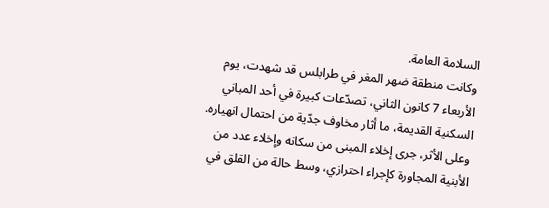السلامة العامة.
وكانت منطقة ضهر المغر في طرابلس قد شهدت، يوم الأربعاء 7 كانون الثاني، تصدّعات كبيرة في أحد المباني السكنية القديمة، ما أثار مخاوف جدّية من احتمال انهياره. وعلى الأثر، جرى إخلاء المبنى من سكانه وإخلاء عدد من الأبنية المجاورة كإجراء احترازي، وسط حالة من القلق في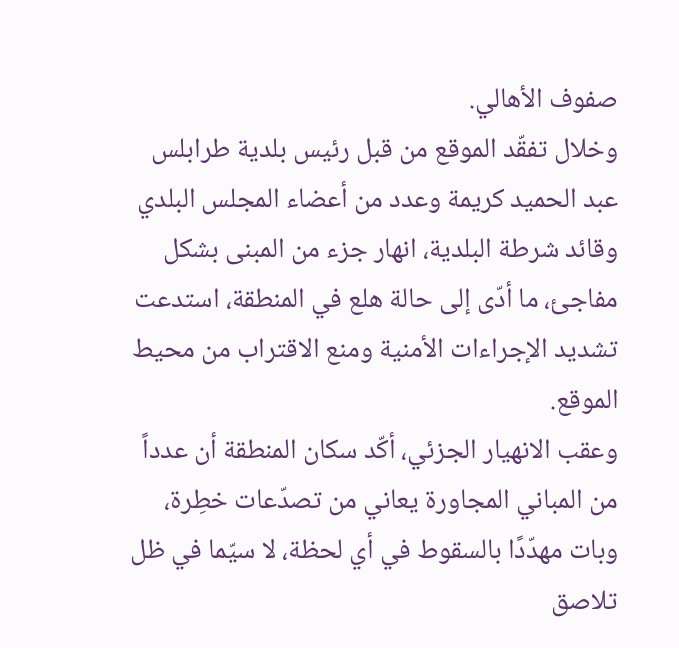صفوف الأهالي.
وخلال تفقّد الموقع من قبل رئيس بلدية طرابلس عبد الحميد كريمة وعدد من أعضاء المجلس البلدي وقائد شرطة البلدية، انهار جزء من المبنى بشكل مفاجئ، ما أدّى إلى حالة هلع في المنطقة، استدعت تشديد الإجراءات الأمنية ومنع الاقتراب من محيط الموقع.
وعقب الانهيار الجزئي، أكّد سكان المنطقة أن عدداً من المباني المجاورة يعاني من تصدّعات خطِرة، وبات مهدّدًا بالسقوط في أي لحظة، لا سيّما في ظل تلاصق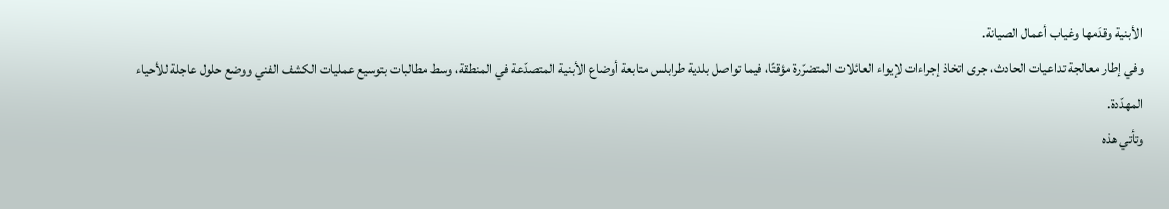الأبنية وقدَمها وغياب أعمال الصيانة.
وفي إطار معالجة تداعيات الحادث، جرى اتخاذ إجراءات لإيواء العائلات المتضرّرة مؤقتًا، فيما تواصل بلدية طرابلس متابعة أوضاع الأبنية المتصدّعة في المنطقة، وسط مطالبات بتوسيع عمليات الكشف الفني ووضع حلول عاجلة للأحياء المهدّدة.
وتأتي هذه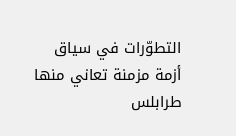التطوّرات في سياق أزمة مزمنة تعاني منها طرابلس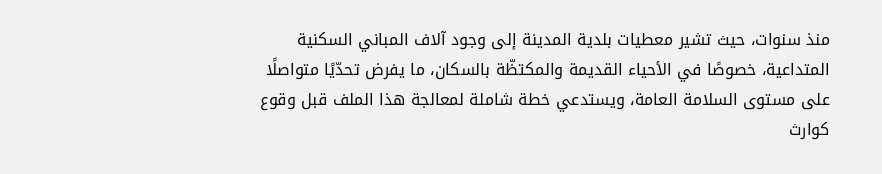منذ سنوات، حيث تشير معطيات بلدية المدينة إلى وجود آلاف المباني السكنية المتداعية، خصوصًا في الأحياء القديمة والمكتظّة بالسكان، ما يفرض تحدّيًا متواصلًا على مستوى السلامة العامة، ويستدعي خطة شاملة لمعالجة هذا الملف قبل وقوع كوارث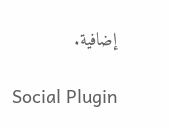إضافية.

Social Plugin